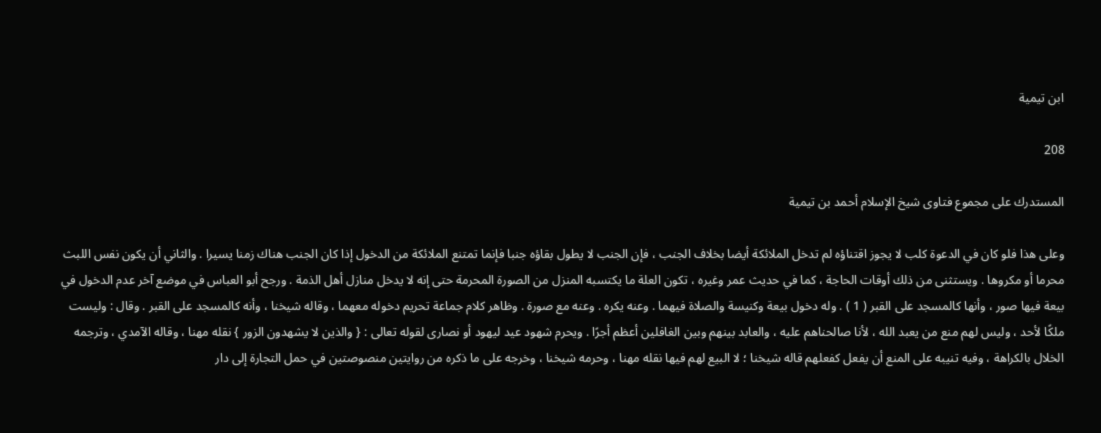ابن تيمية

208

المستدرك على مجموع فتاوى شيخ الإسلام أحمد بن تيمية

وعلى هذا فلو كان في الدعوة كلب لا يجوز اقتناؤه لم تدخل الملائكة أيضا بخلاف الجنب ، فإن الجنب لا يطول بقاؤه جنبا فإنما تمتنع الملائكة من الدخول إذا كان الجنب هناك زمنا يسيرا . والثاني أن يكون نفس اللبث محرما أو مكروها . ويستثنى من ذلك أوقات الحاجة ، كما في حديث عمر وغيره ، تكون العلة ما يكتسبه المنزل من الصورة المحرمة حتى إنه لا يدخل منازل أهل الذمة . ورجح أبو العباس في موضع آخر عدم الدخول في بيعة فيها صور ، وأنها كالمسجد على القبر ( 1 ) . وله دخول بيعة وكنيسة والصلاة فيهما . وعنه يكره . وعنه مع صورة . وظاهر كلام جماعة تحريم دخوله معهما ، وقاله شيخنا ، وأنه كالمسجد على القبر . وقال : وليست ملكًا لأحد ، وليس لهم منع من يعبد الله ، لأنا صالحناهم عليه ، والعابد بينهم وبين الغافلين أعظم أجرًا . ويحرم شهود عيد ليهود أو نصارى لقوله تعالى : { والذين لا يشهدون الزور } نقله مهنا ، وقاله الآمدي ، وترجمه الخلال بالكراهة ، وفيه تنيبه على المنع أن يفعل كفعلهم قاله شيخنا ؛ لا البيع لهم فيها نقله مهنا ، وحرمه شيخنا ، وخرجه على ما ذكره من روايتين منصوصتين في حمل التجارة إلى دار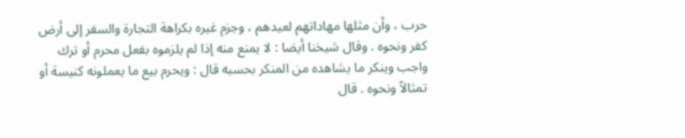حرب ، وأن مثلها مهاداتهم لعيدهم ، وجزم غيره بكراهة التجارة والسفر إلى أرض كفر ونحوه . وقال شيخنا أيضا : لا يمنع منه إذا لم يلزموه بفعل محرم أو ترك واجب وينكر ما يشاهده من المنكر بحسبه قال : ويحرم بيع ما يعملونه كنيسة أو تمثالاً ونحوه . قال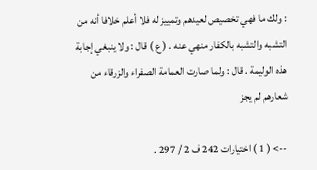: ولك ما فهي تخصيص لعيدهم وتمييز له فلا أعلم خلافا أنه من التشبه والتشبه بالكفار منهي عنه . ( ع ) قال : ولا ينبغي إجابة هذه الوليمة . قال : ولما صارت العمامة الصفراء والزرقاء من شعارهم لم يجز

--> ( 1 ) اختيارات 242 ف 2 / 297 .